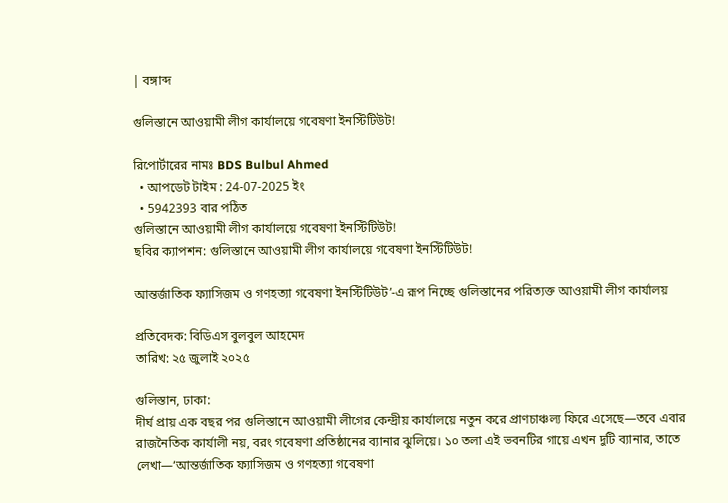| বঙ্গাব্দ

গুলিস্তানে আওয়ামী লীগ কার্যালয়ে গবেষণা ইনস্টিটিউট!

রিপোর্টারের নামঃ BDS Bulbul Ahmed
  • আপডেট টাইম : 24-07-2025 ইং
  • 5942393 বার পঠিত
গুলিস্তানে আওয়ামী লীগ কার্যালয়ে গবেষণা ইনস্টিটিউট!
ছবির ক্যাপশন: গুলিস্তানে আওয়ামী লীগ কার্যালয়ে গবেষণা ইনস্টিটিউট!

আন্তর্জাতিক ফ্যাসিজম ও গণহত্যা গবেষণা ইনস্টিটিউট’-এ রূপ নিচ্ছে গুলিস্তানের পরিত্যক্ত আওয়ামী লীগ কার্যালয়

প্রতিবেদক: বিডিএস বুলবুল আহমেদ
তারিখ: ২৫ জুলাই ২০২৫

গুলিস্তান, ঢাকা:
দীর্ঘ প্রায় এক বছর পর গুলিস্তানে আওয়ামী লীগের কেন্দ্রীয় কার্যালয়ে নতুন করে প্রাণচাঞ্চল্য ফিরে এসেছে—তবে এবার রাজনৈতিক কার্যালী নয়, বরং গবেষণা প্রতিষ্ঠানের ব্যানার ঝুলিয়ে। ১০ তলা এই ভবনটির গায়ে এখন দুটি ব্যানার, তাতে লেখা—‘আন্তর্জাতিক ফ্যাসিজম ও গণহত্যা গবেষণা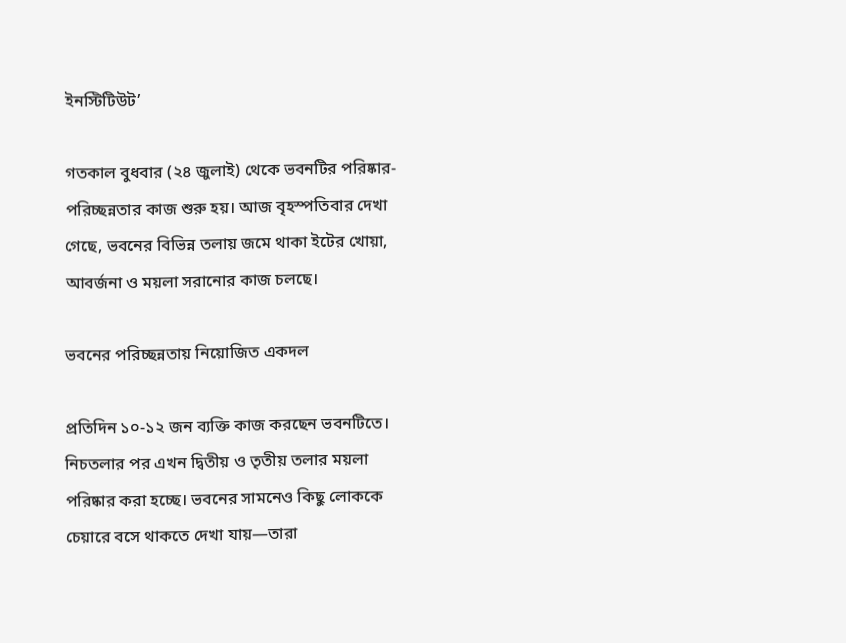ইনস্টিটিউট’

গতকাল বুধবার (২৪ জুলাই) থেকে ভবনটির পরিষ্কার-পরিচ্ছন্নতার কাজ শুরু হয়। আজ বৃহস্পতিবার দেখা গেছে, ভবনের বিভিন্ন তলায় জমে থাকা ইটের খোয়া, আবর্জনা ও ময়লা সরানোর কাজ চলছে।

ভবনের পরিচ্ছন্নতায় নিয়োজিত একদল

প্রতিদিন ১০-১২ জন ব্যক্তি কাজ করছেন ভবনটিতে। নিচতলার পর এখন দ্বিতীয় ও তৃতীয় তলার ময়লা পরিষ্কার করা হচ্ছে। ভবনের সামনেও কিছু লোককে চেয়ারে বসে থাকতে দেখা যায়—তারা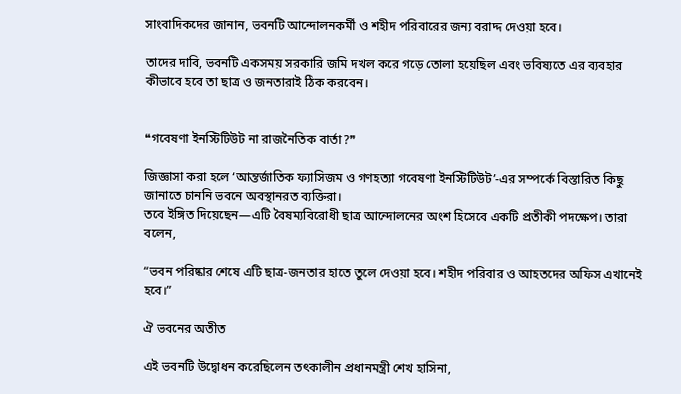সাংবাদিকদের জানান, ভবনটি আন্দোলনকর্মী ও শহীদ পরিবারের জন্য বরাদ্দ দেওয়া হবে।

তাদের দাবি, ভবনটি একসময় সরকারি জমি দখল করে গড়ে তোলা হয়েছিল এবং ভবিষ্যতে এর ব্যবহার কীভাবে হবে তা ছাত্র ও জনতারাই ঠিক করবেন।


❝গবেষণা ইনস্টিটিউট না রাজনৈতিক বার্তা?❞

জিজ্ঞাসা করা হলে ‘আন্তর্জাতিক ফ্যাসিজম ও গণহত্যা গবেষণা ইনস্টিটিউট’-এর সম্পর্কে বিস্তারিত কিছু জানাতে চাননি ভবনে অবস্থানরত ব্যক্তিরা।
তবে ইঙ্গিত দিয়েছেন—এটি বৈষম্যবিরোধী ছাত্র আন্দোলনের অংশ হিসেবে একটি প্রতীকী পদক্ষেপ। তারা বলেন,

“ভবন পরিষ্কার শেষে এটি ছাত্র-জনতার হাতে তুলে দেওয়া হবে। শহীদ পরিবার ও আহতদের অফিস এখানেই হবে।”

ঐ ভবনের অতীত

এই ভবনটি উদ্বোধন করেছিলেন তৎকালীন প্রধানমন্ত্রী শেখ হাসিনা,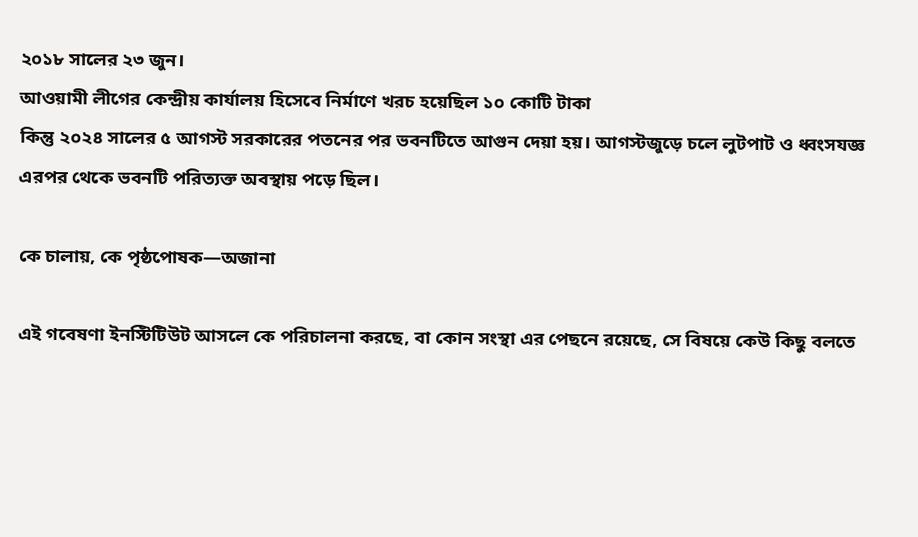২০১৮ সালের ২৩ জুন।
আওয়ামী লীগের কেন্দ্রীয় কার্যালয় হিসেবে নির্মাণে খরচ হয়েছিল ১০ কোটি টাকা
কিন্তু ২০২৪ সালের ৫ আগস্ট সরকারের পতনের পর ভবনটিতে আগুন দেয়া হয়। আগস্টজুড়ে চলে লুটপাট ও ধ্বংসযজ্ঞ
এরপর থেকে ভবনটি পরিত্যক্ত অবস্থায় পড়ে ছিল।

কে চালায়, কে পৃষ্ঠপোষক—অজানা

এই গবেষণা ইনস্টিটিউট আসলে কে পরিচালনা করছে, বা কোন সংস্থা এর পেছনে রয়েছে, সে বিষয়ে কেউ কিছু বলতে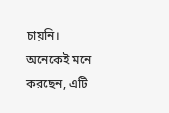চায়নি।
অনেকেই মনে করছেন, এটি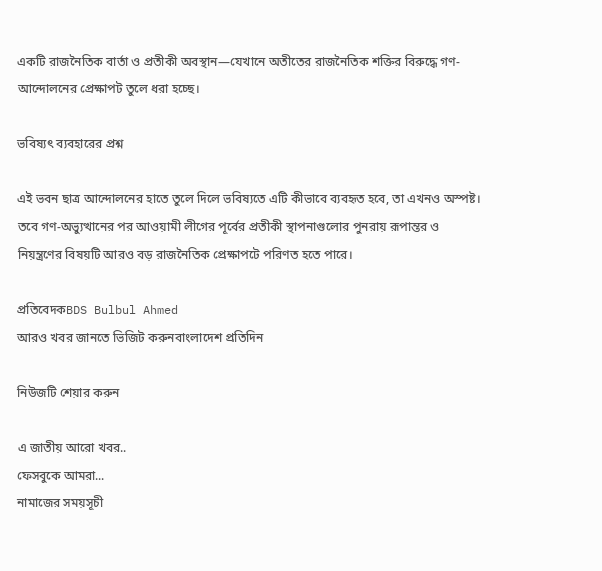একটি রাজনৈতিক বার্তা ও প্রতীকী অবস্থান—যেখানে অতীতের রাজনৈতিক শক্তির বিরুদ্ধে গণ-আন্দোলনের প্রেক্ষাপট তুলে ধরা হচ্ছে।

ভবিষ্যৎ ব্যবহারের প্রশ্ন

এই ভবন ছাত্র আন্দোলনের হাতে তুলে দিলে ভবিষ্যতে এটি কীভাবে ব্যবহৃত হবে, তা এখনও অস্পষ্ট। তবে গণ-অভ্যুত্থানের পর আওয়ামী লীগের পূর্বের প্রতীকী স্থাপনাগুলোর পুনরায় রূপান্তর ও নিয়ন্ত্রণের বিষয়টি আরও বড় রাজনৈতিক প্রেক্ষাপটে পরিণত হতে পারে।

প্রতিবেদকBDS Bulbul Ahmed
আরও খবর জানতে ভিজিট করুনবাংলাদেশ প্রতিদিন

নিউজটি শেয়ার করুন

এ জাতীয় আরো খবর..
ফেসবুকে আমরা...
নামাজের সময়সূচী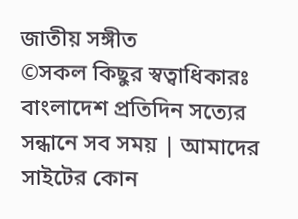জাতীয় সঙ্গীত
©সকল কিছুর স্বত্বাধিকারঃ বাংলাদেশ প্রতিদিন সত্যের সন্ধানে সব সময় | আমাদের সাইটের কোন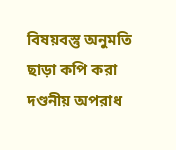বিষয়বস্তু অনুমতি ছাড়া কপি করা দণ্ডনীয় অপরাধ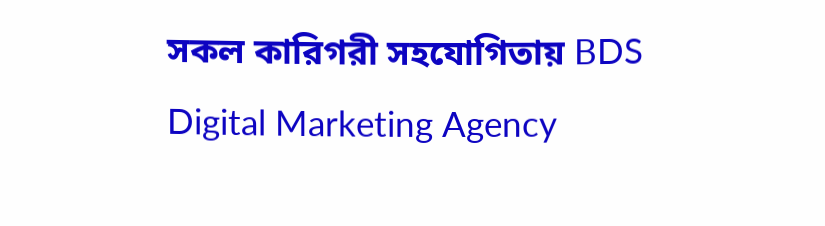সকল কারিগরী সহযোগিতায় BDS Digital Marketing Agency